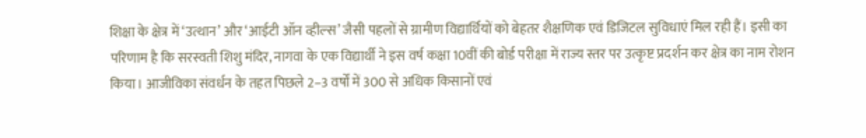शिक्षा के क्षेत्र में ‘उत्थान’ और ‘आईटी ऑन व्हील्स’ जैसी पहलों से ग्रामीण विद्यार्थियों को बेहतर शैक्षणिक एवं डिजिटल सुविधाएं मिल रही हैं। इसी का परिणाम है कि सरस्वती शिशु मंदिर, नागवा के एक विद्यार्थी ने इस वर्ष कक्षा 10वीं की बोर्ड परीक्षा में राज्य स्तर पर उत्कृष्ट प्रदर्शन कर क्षेत्र का नाम रोशन किया। आजीविका संवर्धन के तहत पिछले 2–3 वर्षों में 300 से अधिक किसानों एवं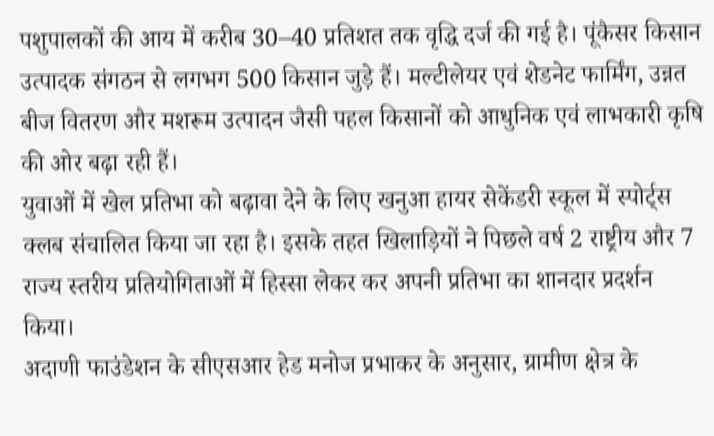पशुपालकों की आय में करीब 30–40 प्रतिशत तक वृद्धि दर्ज की गई है। पूंकैसर किसान उत्पादक संगठन से लगभग 500 किसान जुड़े हैं। मल्टीलेयर एवं शेडनेट फार्मिंग, उन्नत बीज वितरण और मशरूम उत्पादन जैसी पहल किसानों को आधुनिक एवं लाभकारी कृषि की ओर बढ़ा रही हैं।
युवाओं में खेल प्रतिभा को बढ़ावा देने के लिए खनुआ हायर सेकेंडरी स्कूल में स्पोर्ट्स क्लब संचालित किया जा रहा है। इसके तहत खिलाड़ियों ने पिछले वर्ष 2 राष्ट्रीय और 7 राज्य स्तरीय प्रतियोगिताओं में हिस्सा लेकर कर अपनी प्रतिभा का शानदार प्रदर्शन किया।
अदाणी फाउंडेशन के सीएसआर हेड मनोज प्रभाकर के अनुसार, ग्रामीण क्षेत्र के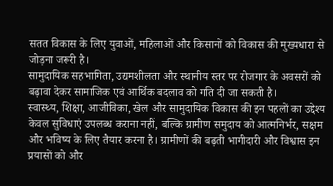सतत विकास के लिए युवाओं, महिलाओं और किसानों को विकास की मुख्यधारा से जोड़ना जरूरी है।
सामुदायिक सहभागिता, उद्यमशीलता और स्थानीय स्तर पर रोजगार के अवसरों को बढ़ावा देकर सामाजिक एवं आर्थिक बदलाव को गति दी जा सकती है।
स्वास्थ्य, शिक्षा, आजीविका, खेल और सामुदायिक विकास की इन पहलों का उद्देश्य केवल सुविधाएं उपलब्ध कराना नहीं, बल्कि ग्रामीण समुदाय को आत्मनिर्भर, सक्षम और भविष्य के लिए तैयार करना है। ग्रामीणों की बढ़ती भागीदारी और विश्वास इन प्रयासों को और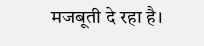मजबूती दे रहा है।